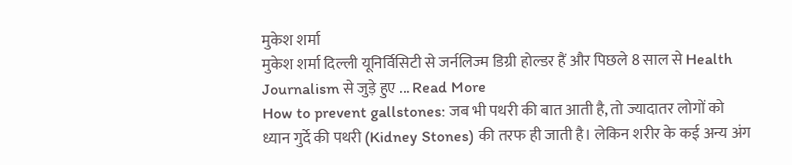मुकेश शर्मा
मुकेश शर्मा दिल्ली यूनिर्विसिटी से जर्नलिज्म डिग्री होल्डर हैं और पिछले 8 साल से Health Journalism से जुड़े हुए ... Read More
How to prevent gallstones: जब भी पथरी की बात आती है, तो ज्यादातर लोगों को ध्यान गुर्दे की पथरी (Kidney Stones) की तरफ ही जाती है। लेकिन शरीर के कई अन्य अंग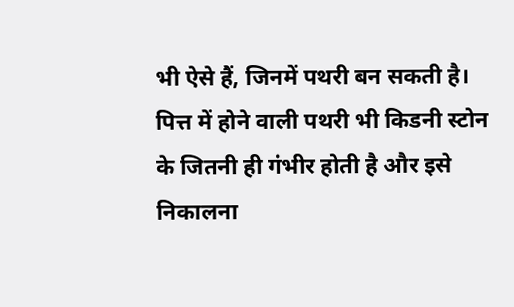भी ऐसे हैं, जिनमें पथरी बन सकती है। पित्त में होने वाली पथरी भी किडनी स्टोन के जितनी ही गंभीर होती है और इसे निकालना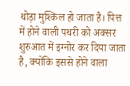थोड़ा मुश्किल हो जाता है। पित्त में होने वाली पथरी को अक्सर शुरुआत में इग्नोर कर दिया जाता है, क्योंकि इससे होने वाला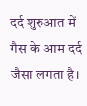दर्द शुरुआत में गैस के आम दर्द जैसा लगता है।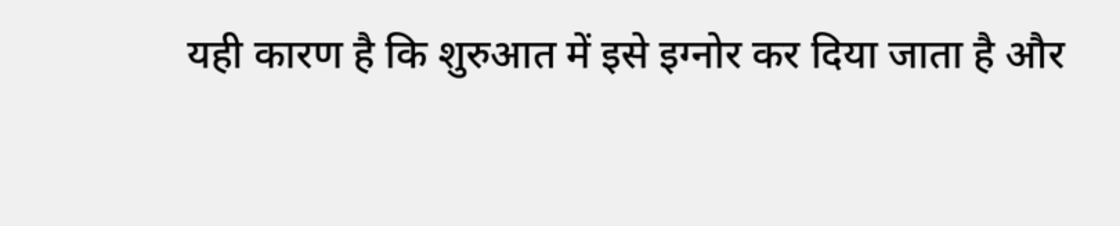यही कारण है कि शुरुआत में इसे इग्नोर कर दिया जाता है और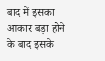बाद में इसका आकार बड़ा होने के बाद इसके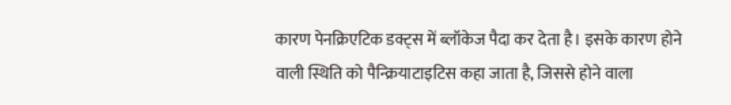कारण पेनक्रिएटिक डक्ट्स में ब्लॉकेज पैदा कर देता है। इसके कारण होने वाली स्थिति को पैन्क्रियाटाइटिस कहा जाता है, जिससे होने वाला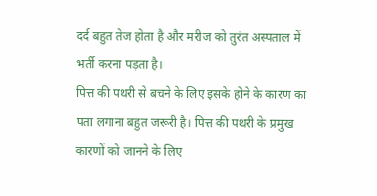दर्द बहुत तेज होता है और मरीज को तुरंत अस्पताल में भर्ती करना पड़ता है।
पित्त की पथरी से बचने के लिए इसके होने के कारण का पता लगाना बहुत जरूरी है। पित्त की पथरी के प्रमुख कारणों को जानने के लिए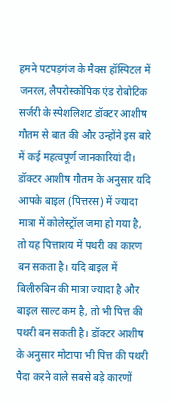हमने पटपड़गंज के मैक्स हॉस्पिटल में जनरल, लैपरोस्कोपिक एंड रोबोटिक सर्जरी के स्पेशलिशट डॉक्टर आशीष गौतम से बात की और उन्होंने इस बारे में कई महत्वपूर्ण जानकारियां दी।
डॉक्टर आशीष गौतम के अनुसार यदि आपके बाइल (पित्तरस) में ज्यादा मात्रा में कोलेस्ट्रॉल जमा हो गया है, तो यह पित्ताशय में पथरी का कारण बन सकता है। यदि बाइल में बिलीरुबिन की मात्रा ज्यादा है और बाइल साल्ट कम है, तो भी पित्त की पथरी बन सकती है। डॉक्टर आशीष के अनुसार मोटापा भी पित्त की पथरी पैदा करने वाले सबसे बड़े कारणों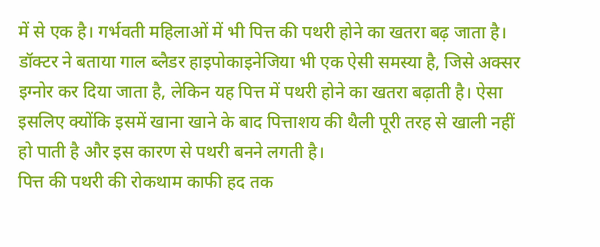में से एक है। गर्भवती महिलाओं में भी पित्त की पथरी होने का खतरा बढ़ जाता है।
डॉक्टर ने बताया गाल ब्लैडर हाइपोकाइनेजिया भी एक ऐसी समस्या है, जिसे अक्सर इग्नोर कर दिया जाता है, लेकिन यह पित्त में पथरी होने का खतरा बढ़ाती है। ऐसा इसलिए क्योंकि इसमें खाना खाने के बाद पित्ताशय की थैली पूरी तरह से खाली नहीं हो पाती है और इस कारण से पथरी बनने लगती है।
पित्त की पथरी की रोकथाम काफी हद तक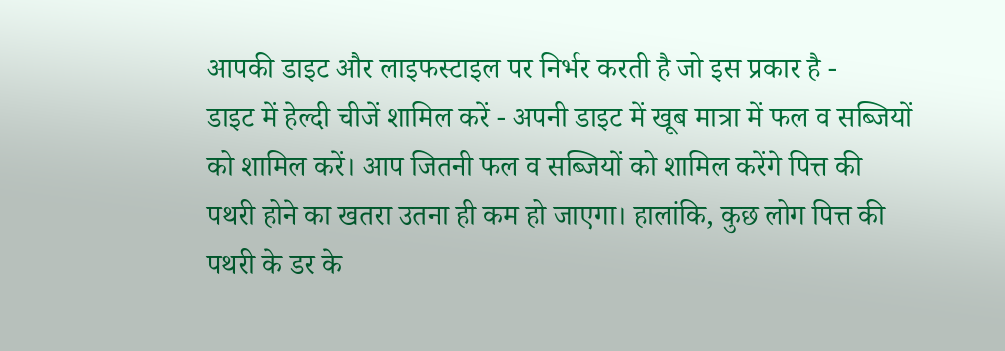आपकी डाइट और लाइफस्टाइल पर निर्भर करती है जो इस प्रकार है -
डाइट में हेल्दी चीजें शामिल करें - अपनी डाइट में खूब मात्रा में फल व सब्जियों को शामिल करें। आप जितनी फल व सब्जियों को शामिल करेंगे पित्त की पथरी होने का खतरा उतना ही कम हो जाएगा। हालांकि, कुछ लोग पित्त की पथरी के डर के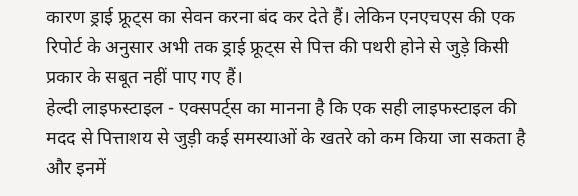कारण ड्राई फ्रूट्स का सेवन करना बंद कर देते हैं। लेकिन एनएचएस की एक रिपोर्ट के अनुसार अभी तक ड्राई फ्रूट्स से पित्त की पथरी होने से जुड़े किसी प्रकार के सबूत नहीं पाए गए हैं।
हेल्दी लाइफस्टाइल - एक्सपर्ट्स का मानना है कि एक सही लाइफस्टाइल की मदद से पित्ताशय से जुड़ी कई समस्याओं के खतरे को कम किया जा सकता है और इनमें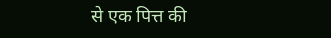से एक पित्त की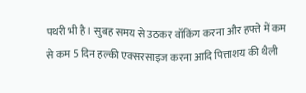पथरी भी है। सुबह समय से उठकर वॉकिंग करना और हफ्ते में कम से कम 5 दिन हल्की एक्सरसाइज करना आदि पित्ताशय की थैली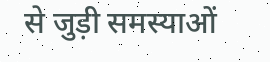से जुड़ी समस्याओं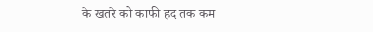के खतरे को काफी हद तक कम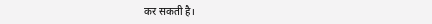कर सकती है।